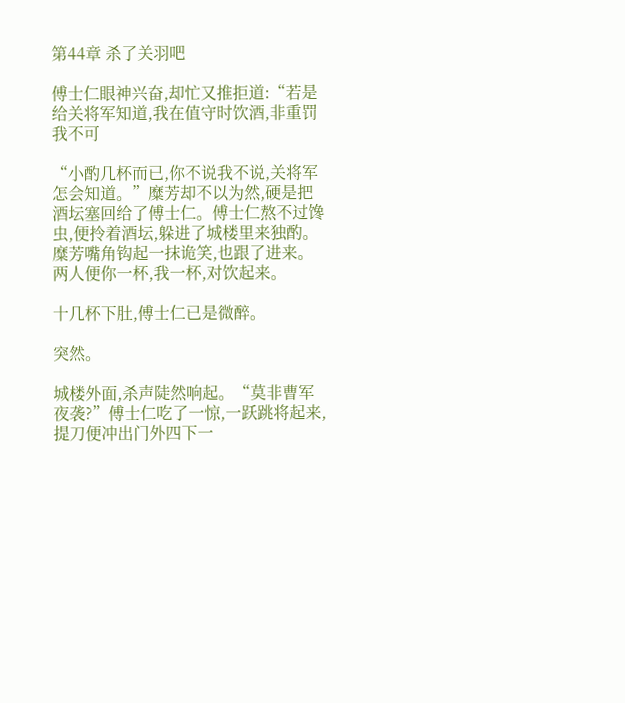第44章 杀了关羽吧

傅士仁眼神兴奋,却忙又推拒道:“若是给关将军知道,我在值守时饮酒,非重罚我不可

“小酌几杯而已,你不说我不说,关将军怎会知道。”糜芳却不以为然,硬是把酒坛塞回给了傅士仁。傅士仁熬不过馋虫,便拎着酒坛,躲进了城楼里来独酌。糜芳嘴角钩起一抹诡笑,也跟了进来。两人便你一杯,我一杯,对饮起来。

十几杯下肚,傅士仁已是微醉。

突然。

城楼外面,杀声陡然响起。“莫非曹军夜袭?”傅士仁吃了一惊,一跃跳将起来,提刀便冲出门外四下一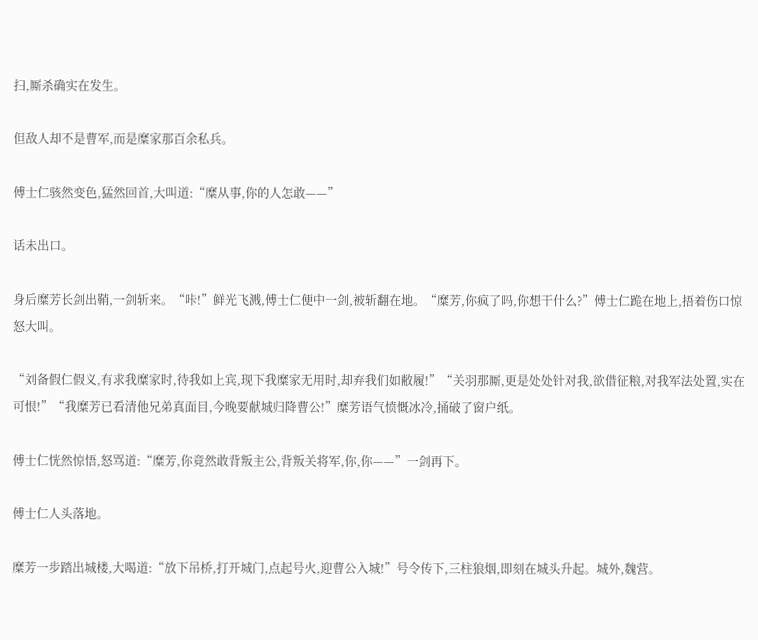扫,厮杀确实在发生。

但敌人却不是曹军,而是糜家那百余私兵。

傅士仁骇然变色,猛然回首,大叫道:“糜从事,你的人怎敢——”

话未出口。

身后糜芳长剑出鞘,一剑斩来。“咔!”鲜光飞溅,傅士仁便中一剑,被斩翻在地。“糜芳,你疯了吗,你想干什么?”傅士仁跪在地上,捂着伤口惊怒大叫。

“刘备假仁假义,有求我糜家时,待我如上宾,现下我糜家无用时,却弃我们如敝履!”“关羽那厮,更是处处针对我,欲借征粮,对我军法处置,实在可恨!”“我糜芳已看清他兄弟真面目,今晚要献城归降曹公!”糜芳语气愤慨冰冷,捅破了窗户纸。

傅士仁恍然惊悟,怒骂道:“糜芳,你竟然敢背叛主公,背叛关将军,你,你——”一剑再下。

傅士仁人头落地。

糜芳一步踏出城楼,大喝道:“放下吊桥,打开城门,点起号火,迎曹公入城!”号令传下,三柱狼烟,即刻在城头升起。城外,魏营。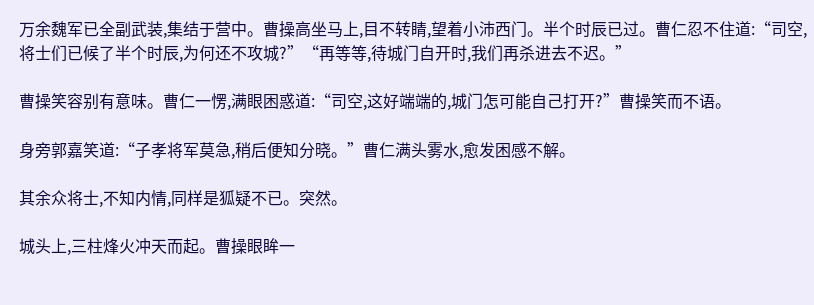万余魏军已全副武装,集结于营中。曹操高坐马上,目不转睛,望着小沛西门。半个时辰已过。曹仁忍不住道:“司空,将士们已候了半个时辰,为何还不攻城?”“再等等,待城门自开时,我们再杀进去不迟。”

曹操笑容别有意味。曹仁一愣,满眼困惑道:“司空,这好端端的,城门怎可能自己打开?”曹操笑而不语。

身旁郭嘉笑道:“子孝将军莫急,稍后便知分晓。”曹仁满头雾水,愈发困感不解。

其余众将士,不知内情,同样是狐疑不已。突然。

城头上,三柱烽火冲天而起。曹操眼眸一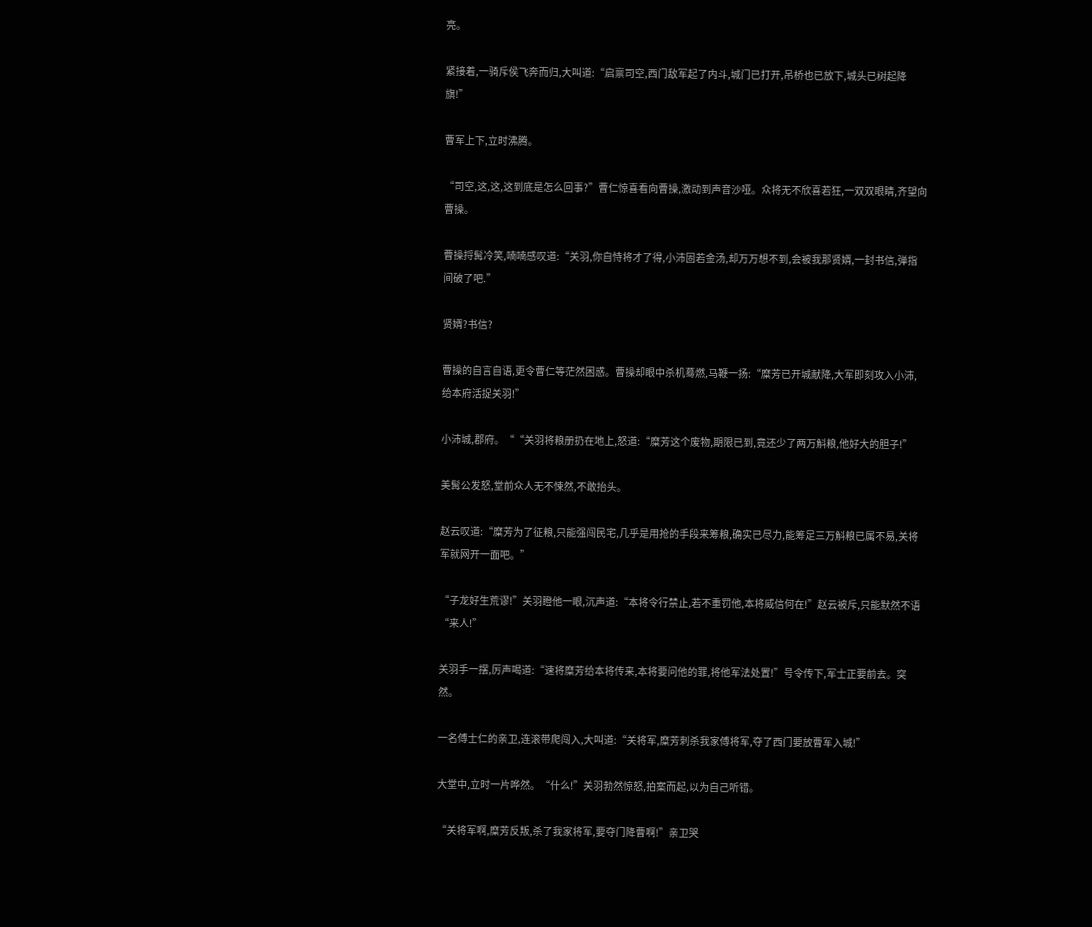亮。

紧接着,一骑斥侯飞奔而归,大叫道:“启禀司空,西门敌军起了内斗,城门已打开,吊桥也已放下,城头已树起降旗!”

曹军上下,立时沸腾。

“司空,这,这,这到底是怎么回事?”曹仁惊喜看向曹操,激动到声音沙哑。众将无不欣喜若狂,一双双眼睛,齐望向曹操。

曹操捋髯冷笑,喃喃感叹道:“关羽,你自恃将才了得,小沛固若金汤,却万万想不到,会被我那贤婿,一封书信,弹指间破了吧.”

贤婿?书信?

曹操的自言自语,更令曹仁等茫然困惑。曹操却眼中杀机蓦燃,马鞭一扬:“糜芳已开城献降,大军即刻攻入小沛,给本府活捉关羽!”

小沛城,郡府。““关羽将粮册扔在地上,怒道:“糜芳这个废物,期限已到,竟还少了两万斛粮,他好大的胆子!”

美髯公发怒,堂前众人无不悚然,不敢抬头。

赵云叹道:“糜芳为了征粮,只能强闯民宅,几乎是用抢的手段来筹粮,确实已尽力,能筹足三万斛粮已属不易,关将军就网开一面吧。”

“子龙好生荒谬!”关羽瞪他一眼,沉声道:“本将令行禁止,若不重罚他,本将威信何在!”赵云被斥,只能默然不语“来人!”

关羽手一摆,厉声喝道:“速将糜芳给本将传来,本将要问他的罪,将他军法处置!”号令传下,军士正要前去。突然。

一名傅士仁的亲卫,连滚带爬闯入,大叫道:“关将军,糜芳刺杀我家傅将军,夺了西门要放曹军入城!”

大堂中,立时一片哗然。“什么!”关羽勃然惊怒,拍案而起,以为自己听错。

“关将军啊,糜芳反叛,杀了我家将军,要夺门降曹啊!”亲卫哭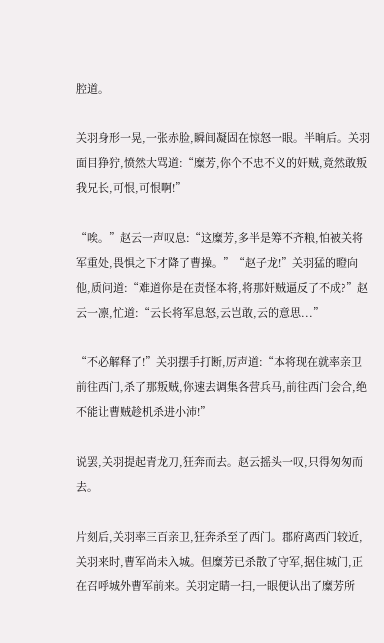腔道。

关羽身形一晃,一张赤脸,瞬间凝固在惊怒一眼。半晌后。关羽面目狰狞,愤然大骂道:“糜芳,你个不忠不义的奸贼,竟然敢叛我兄长,可恨,可恨啊!”

“唉。”赵云一声叹息:“这糜芳,多半是筹不齐粮,怕被关将军重处,畏惧之下才降了曹操。”“赵子龙!”关羽猛的瞪向他,质问道:“难道你是在责怪本将,将那奸贼逼反了不成?”赵云一凛,忙道:“云长将军息怒,云岂敢,云的意思...”

“不必解释了!”关羽摆手打断,厉声道:“本将现在就率亲卫前往西门,杀了那叛贼,你速去调集各营兵马,前往西门会合,绝不能让曹贼趁机杀进小沛!”

说罢,关羽提起青龙刀,狂奔而去。赵云摇头一叹,只得匆匆而去。

片刻后,关羽率三百亲卫,狂奔杀至了西门。郡府离西门较近,关羽来时,曹军尚未入城。但糜芳已杀散了守军,据住城门,正在召呼城外曹军前来。关羽定睛一扫,一眼便认出了糜芳所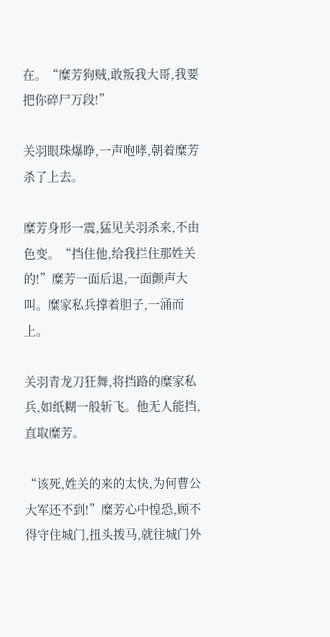在。“糜芳狗贼,敢叛我大哥,我要把你碎尸万段!”

关羽眼珠爆睁,一声咆哮,朝着糜芳杀了上去。

糜芳身形一震,猛见关羽杀来,不由色变。“挡住他,给我拦住那姓关的!”糜芳一面后退,一面颤声大叫。糜家私兵撑着胆子,一涌而上。

关羽青龙刀狂舞,将挡路的糜家私兵,如纸糊一般斩飞。他无人能挡,直取糜芳。

“该死,姓关的来的太快,为何曹公大军还不到!”糜芳心中惶恐,顾不得守住城门,扭头拨马,就往城门外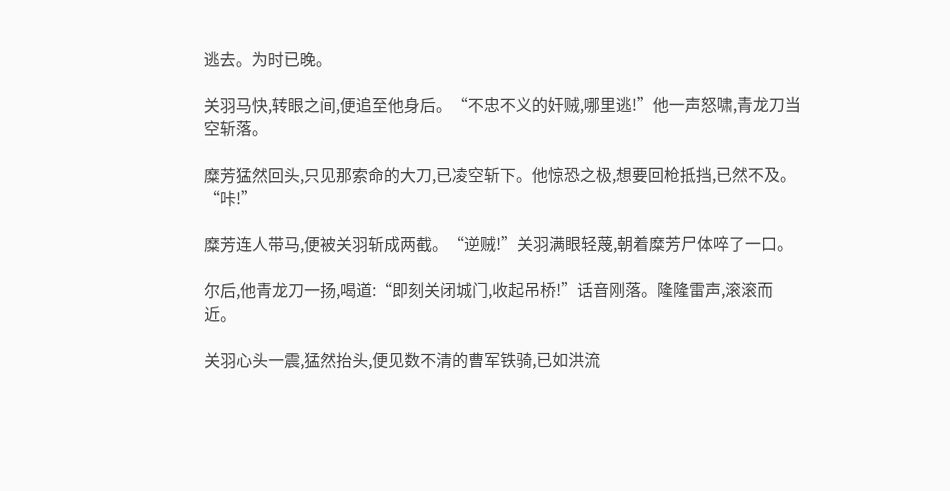逃去。为时已晚。

关羽马快,转眼之间,便追至他身后。“不忠不义的奸贼,哪里逃!”他一声怒啸,青龙刀当空斩落。

糜芳猛然回头,只见那索命的大刀,已凌空斩下。他惊恐之极,想要回枪抵挡,已然不及。“咔!”

糜芳连人带马,便被关羽斩成两截。“逆贼!”关羽满眼轻蔑,朝着糜芳尸体啐了一口。

尔后,他青龙刀一扬,喝道:“即刻关闭城门,收起吊桥!”话音刚落。隆隆雷声,滚滚而近。

关羽心头一震,猛然抬头,便见数不清的曹军铁骑,已如洪流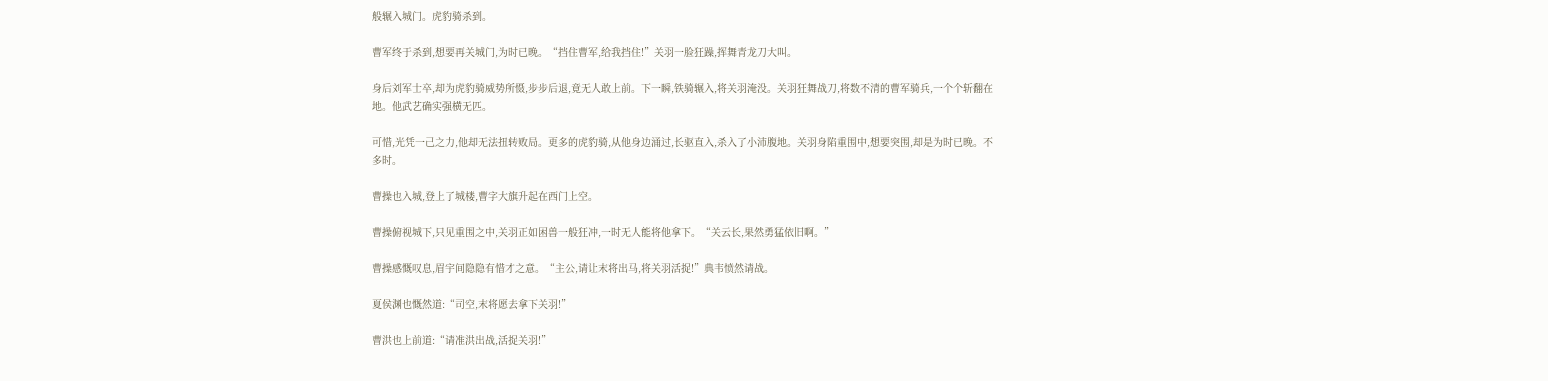般辗入城门。虎豹骑杀到。

曹军终于杀到,想要再关城门,为时已晚。“挡住曹军,给我挡住!”关羽一脸狂躁,挥舞青龙刀大叫。

身后刘军士卒,却为虎豹骑威势所慑,步步后退,竟无人敢上前。下一瞬,铁骑辗入,将关羽淹没。关羽狂舞战刀,将数不清的曹军骑兵,一个个斩翻在地。他武艺确实强横无匹。

可惜,光凭一己之力,他却无法扭转败局。更多的虎豹骑,从他身边涌过,长驱直入,杀入了小沛腹地。关羽身陷重围中,想要突围,却是为时已晚。不多时。

曹操也入城,登上了城楼,曹字大旗升起在西门上空。

曹操俯视城下,只见重围之中,关羽正如困兽一般狂冲,一时无人能将他拿下。“关云长,果然勇猛依旧啊。”

曹操感慨叹息,眉宇间隐隐有惜才之意。“主公,请让末将出马,将关羽活捉!”典韦愤然请战。

夏侯渊也慨然道:“司空,末将愿去拿下关羽!”

曹洪也上前道:“请准洪出战,活捉关羽!”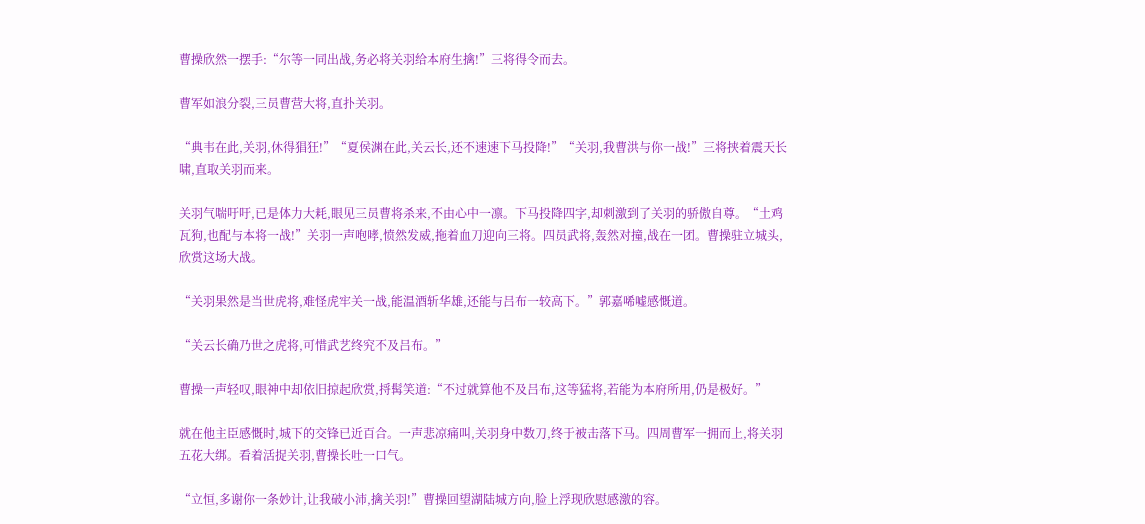曹操欣然一摆手:“尔等一同出战,务必将关羽给本府生擒!”三将得令而去。

曹军如浪分裂,三员曹营大将,直扑关羽。

“典韦在此,关羽,休得猖狂!”“夏侯渊在此,关云长,还不速速下马投降!”“关羽,我曹洪与你一战!”三将挟着震天长啸,直取关羽而来。

关羽气喘吁吁,已是体力大耗,眼见三员曹将杀来,不由心中一凛。下马投降四字,却刺激到了关羽的骄傲自尊。“土鸡瓦狗,也配与本将一战!”关羽一声咆哮,愤然发威,拖着血刀迎向三将。四员武将,轰然对撞,战在一团。曹操驻立城头,欣赏这场大战。

“关羽果然是当世虎将,难怪虎牢关一战,能温酒斩华雄,还能与吕布一较高下。”郭嘉唏嘘感慨道。

“关云长确乃世之虎将,可惜武艺终究不及吕布。”

曹操一声轻叹,眼神中却依旧掠起欣赏,捋髯笑道:“不过就算他不及吕布,这等猛将,若能为本府所用,仍是极好。”

就在他主臣感慨时,城下的交锋已近百合。一声悲凉痛叫,关羽身中数刀,终于被击落下马。四周曹军一拥而上,将关羽五花大绑。看着活捉关羽,曹操长吐一口气。

“立恒,多谢你一条妙计,让我破小沛,擒关羽!”曹操回望湖陆城方向,脸上浮现欣慰感激的容。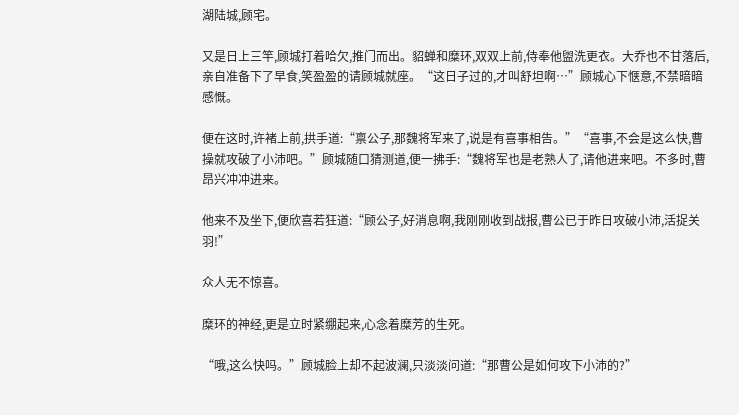湖陆城,顾宅。

又是日上三竿,顾城打着哈欠,推门而出。貂蝉和糜环,双双上前,侍奉他盥洗更衣。大乔也不甘落后,亲自准备下了早食,笑盈盈的请顾城就座。“这日子过的,才叫舒坦啊…”顾城心下惬意,不禁暗暗感慨。

便在这时,许褚上前,拱手道:“禀公子,那魏将军来了,说是有喜事相告。”“喜事,不会是这么快,曹操就攻破了小沛吧。”顾城随口猜测道,便一拂手:“魏将军也是老熟人了,请他进来吧。不多时,曹昂兴冲冲进来。

他来不及坐下,便欣喜若狂道:“顾公子,好消息啊,我刚刚收到战报,曹公已于昨日攻破小沛,活捉关羽!”

众人无不惊喜。

糜环的神经,更是立时紧绷起来,心念着糜芳的生死。

“哦,这么快吗。”顾城脸上却不起波澜,只淡淡问道:“那曹公是如何攻下小沛的?”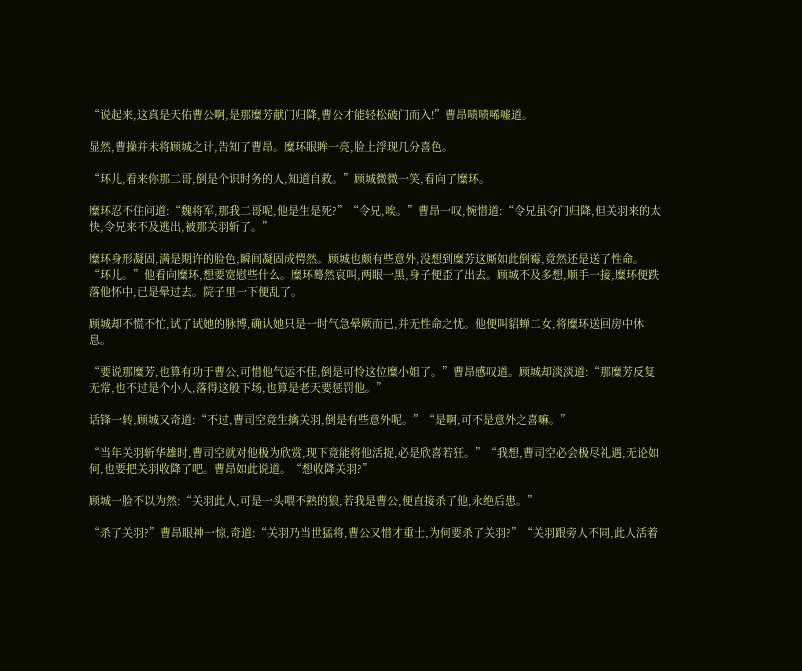“说起来,这真是天佑曹公啊,是那糜芳献门归降,曹公才能轻松破门而入!”曹昂啧啧唏嘘道。

显然,曹操并未将顾城之计,告知了曹昂。糜环眼眸一亮,脸上浮现几分喜色。

“环儿,看来你那二哥,倒是个识时务的人,知道自救。”顾城微微一笑,看向了糜环。

糜环忍不住问道:“魏将军,那我二哥呢,他是生是死?”“令兄,唉。”曹昂一叹,惋惜道:“令兄虽夺门归降,但关羽来的太快,令兄来不及逃出,被那关羽斩了。”

糜环身形凝固,满是期许的脸色,瞬间凝固成愕然。顾城也颇有些意外,没想到糜芳这厮如此倒霉,竟然还是送了性命。“环儿。”他看向糜环,想要宽慰些什么。糜环蓦然哀叫,两眼一黑,身子便歪了出去。顾城不及多想,顺手一接,糜环便跌落他怀中,已是晕过去。院子里一下便乱了。

顾城却不慌不忙,试了试她的脉博,确认她只是一时气急晕厥而已,并无性命之忧。他便叫貂蝉二女,将糜环送回房中休息。

“要说那糜芳,也算有功于曹公,可惜他气运不佳,倒是可怜这位糜小姐了。”曹昂感叹道。顾城却淡淡道:“那糜芳反复无常,也不过是个小人,落得这般下场,也算是老天要惩罚他。”

话锋一转,顾城又奇道:“不过,曹司空竟生擒关羽,倒是有些意外呢。”“是啊,可不是意外之喜嘛。”

“当年关羽斩华雄时,曹司空就对他极为欣赏,现下竟能将他活捉,必是欣喜若狂。”“我想,曹司空必会极尽礼遇,无论如何,也要把关羽收降了吧。曹昂如此说道。“想收降关羽?”

顾城一脸不以为然:“关羽此人,可是一头喂不熟的狼,若我是曹公,便直接杀了他,永绝后患。”

“杀了关羽?”曹昂眼神一惊,奇道:“关羽乃当世猛将,曹公又惜才重士,为何要杀了关羽?”“关羽跟旁人不同,此人活着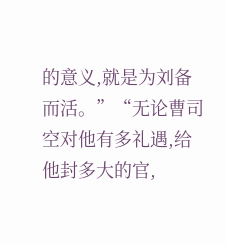的意义,就是为刘备而活。”“无论曹司空对他有多礼遇,给他封多大的官,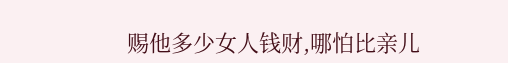赐他多少女人钱财,哪怕比亲儿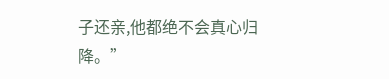子还亲,他都绝不会真心归降。”